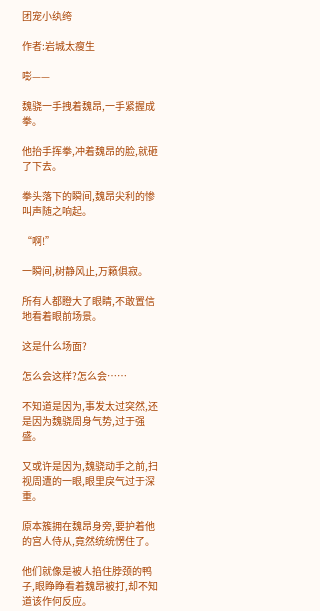团宠小纨绔

作者:岩城太瘦生

嘭——

魏骁一手拽着魏昂,一手紧握成拳。

他抬手挥拳,冲着魏昂的脸,就砸了下去。

拳头落下的瞬间,魏昂尖利的惨叫声随之响起。

“啊!”

一瞬间,树静风止,万籁俱寂。

所有人都瞪大了眼睛,不敢置信地看着眼前场景。

这是什么场面?

怎么会这样?怎么会……

不知道是因为,事发太过突然,还是因为魏骁周身气势,过于强盛。

又或许是因为,魏骁动手之前,扫视周遭的一眼,眼里戾气过于深重。

原本簇拥在魏昂身旁,要护着他的宫人侍从,竟然统统愣住了。

他们就像是被人掐住脖颈的鸭子,眼睁睁看着魏昂被打,却不知道该作何反应。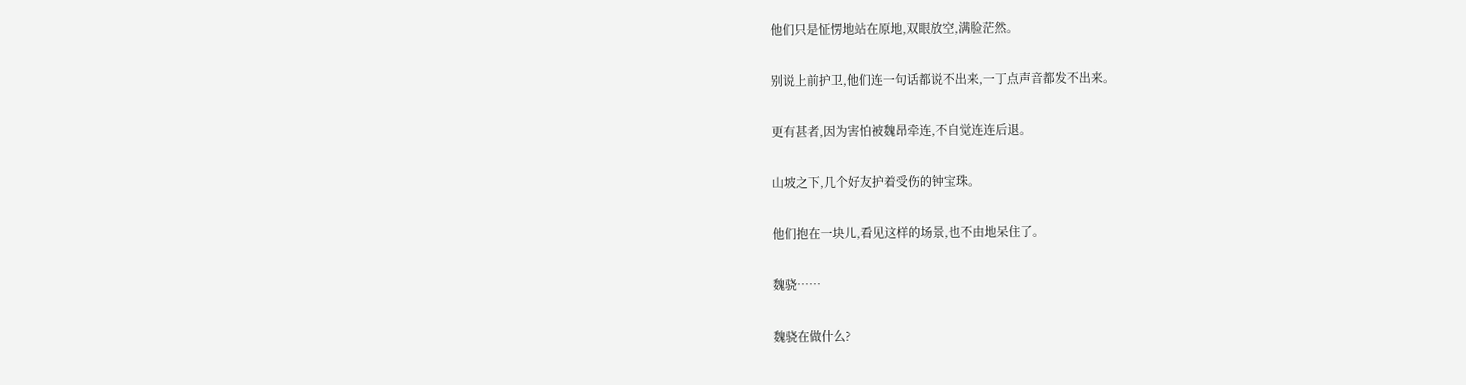他们只是怔愣地站在原地,双眼放空,满脸茫然。

别说上前护卫,他们连一句话都说不出来,一丁点声音都发不出来。

更有甚者,因为害怕被魏昂牵连,不自觉连连后退。

山坡之下,几个好友护着受伤的钟宝珠。

他们抱在一块儿,看见这样的场景,也不由地呆住了。

魏骁……

魏骁在做什么?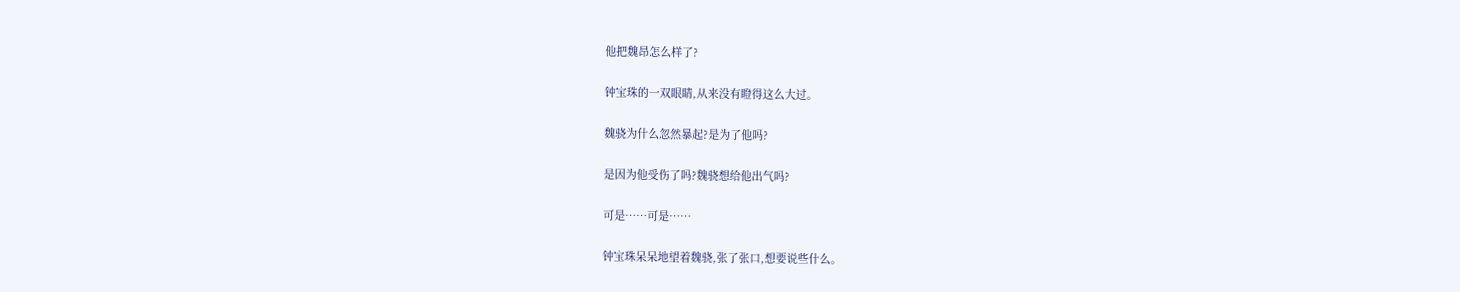他把魏昂怎么样了?

钟宝珠的一双眼睛,从来没有瞪得这么大过。

魏骁为什么忽然暴起?是为了他吗?

是因为他受伤了吗?魏骁想给他出气吗?

可是……可是……

钟宝珠呆呆地望着魏骁,张了张口,想要说些什么。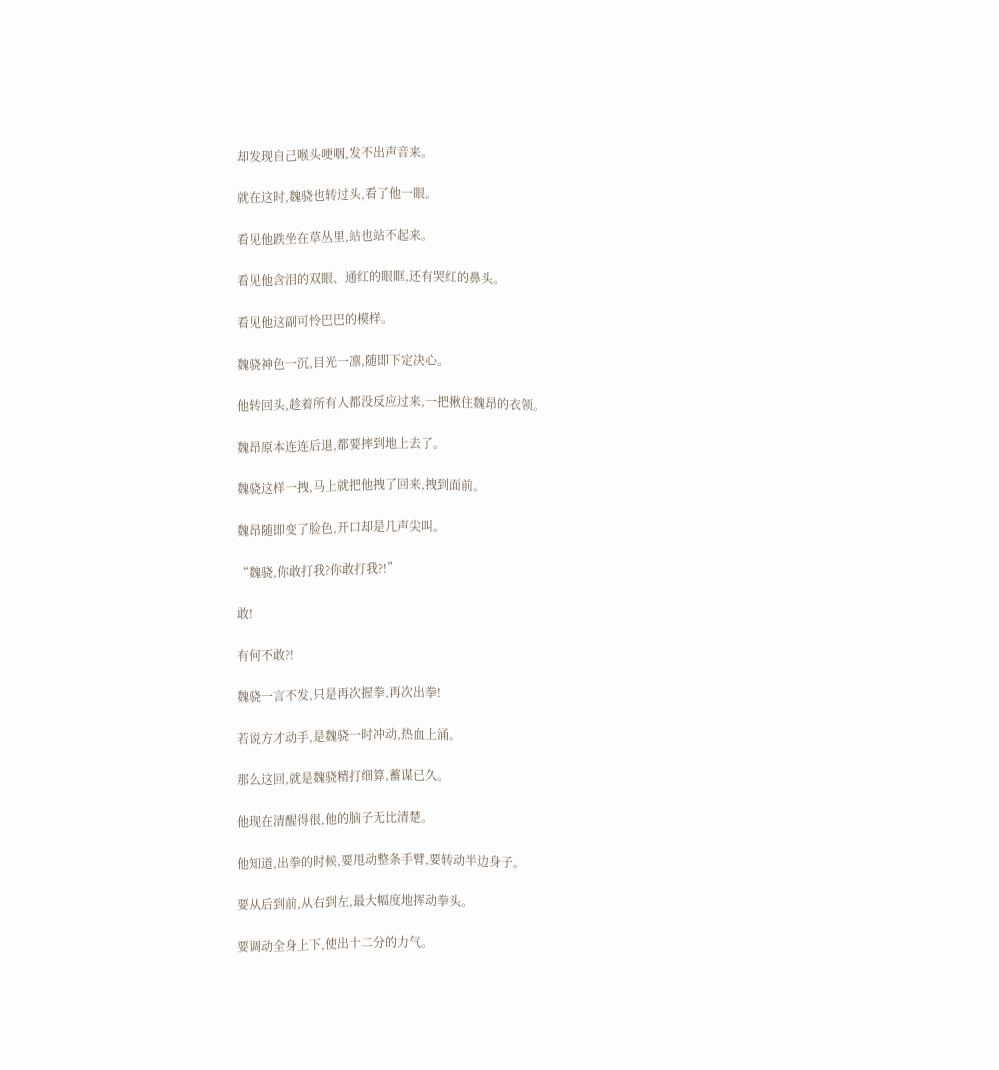却发现自己喉头哽咽,发不出声音来。

就在这时,魏骁也转过头,看了他一眼。

看见他跌坐在草丛里,站也站不起来。

看见他含泪的双眼、通红的眼眶,还有哭红的鼻头。

看见他这副可怜巴巴的模样。

魏骁神色一沉,目光一凛,随即下定决心。

他转回头,趁着所有人都没反应过来,一把揪住魏昂的衣领。

魏昂原本连连后退,都要摔到地上去了。

魏骁这样一拽,马上就把他拽了回来,拽到面前。

魏昂随即变了脸色,开口却是几声尖叫。

“魏骁,你敢打我?你敢打我?!”

敢!

有何不敢?!

魏骁一言不发,只是再次握拳,再次出拳!

若说方才动手,是魏骁一时冲动,热血上涌。

那么这回,就是魏骁精打细算,蓄谋已久。

他现在清醒得很,他的脑子无比清楚。

他知道,出拳的时候,要甩动整条手臂,要转动半边身子。

要从后到前,从右到左,最大幅度地挥动拳头。

要调动全身上下,使出十二分的力气。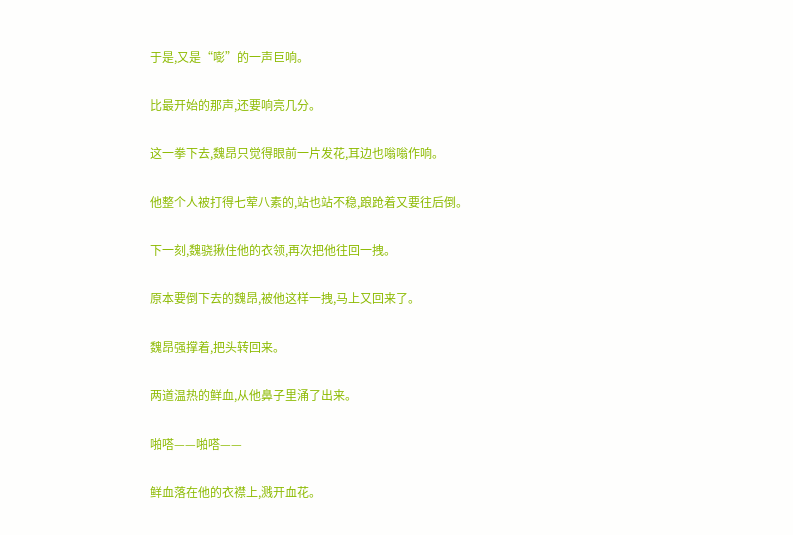于是,又是“嘭”的一声巨响。

比最开始的那声,还要响亮几分。

这一拳下去,魏昂只觉得眼前一片发花,耳边也嗡嗡作响。

他整个人被打得七荤八素的,站也站不稳,踉跄着又要往后倒。

下一刻,魏骁揪住他的衣领,再次把他往回一拽。

原本要倒下去的魏昂,被他这样一拽,马上又回来了。

魏昂强撑着,把头转回来。

两道温热的鲜血,从他鼻子里涌了出来。

啪嗒——啪嗒——

鲜血落在他的衣襟上,溅开血花。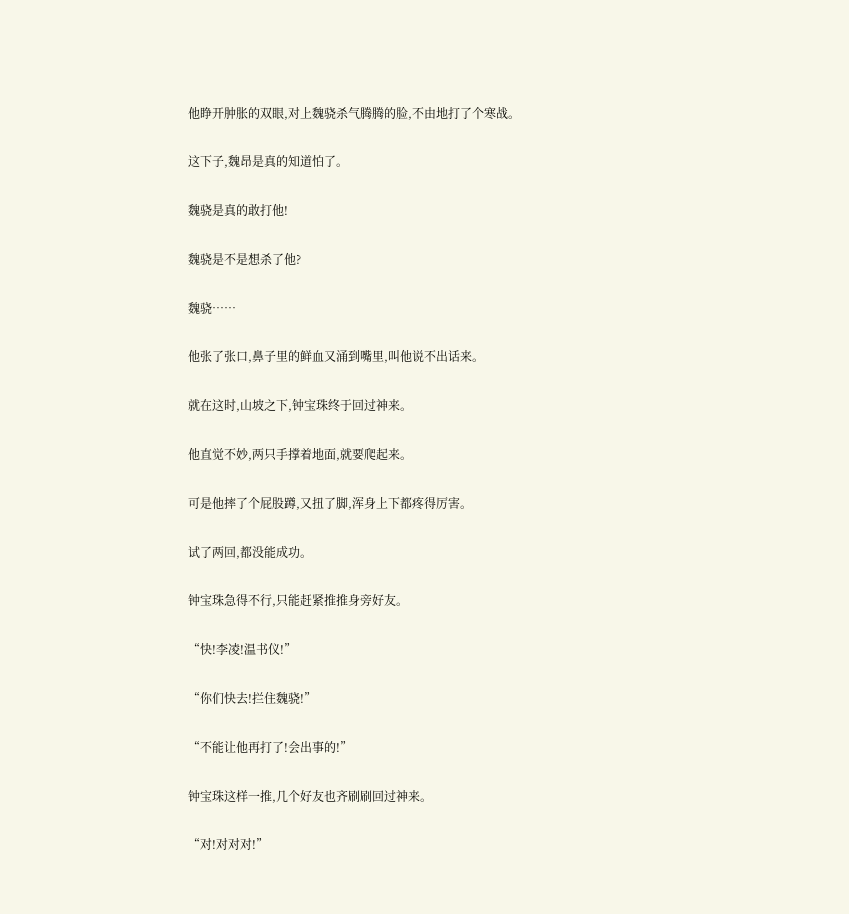他睁开肿胀的双眼,对上魏骁杀气腾腾的脸,不由地打了个寒战。

这下子,魏昂是真的知道怕了。

魏骁是真的敢打他!

魏骁是不是想杀了他?

魏骁……

他张了张口,鼻子里的鲜血又涌到嘴里,叫他说不出话来。

就在这时,山坡之下,钟宝珠终于回过神来。

他直觉不妙,两只手撑着地面,就要爬起来。

可是他摔了个屁股蹲,又扭了脚,浑身上下都疼得厉害。

试了两回,都没能成功。

钟宝珠急得不行,只能赶紧推推身旁好友。

“快!李凌!温书仪!”

“你们快去!拦住魏骁!”

“不能让他再打了!会出事的!”

钟宝珠这样一推,几个好友也齐刷刷回过神来。

“对!对对对!”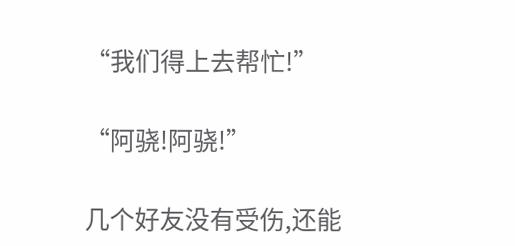“我们得上去帮忙!”

“阿骁!阿骁!”

几个好友没有受伤,还能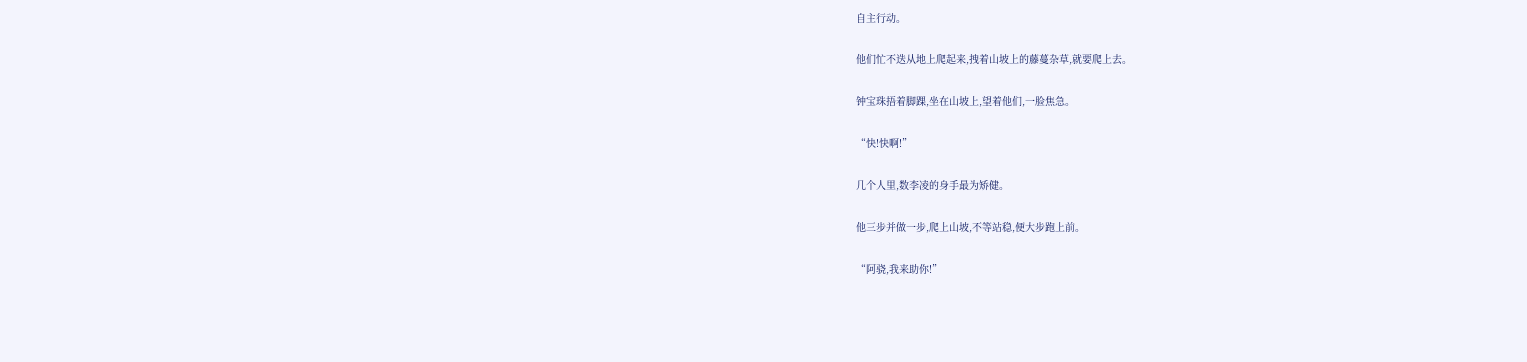自主行动。

他们忙不迭从地上爬起来,拽着山坡上的藤蔓杂草,就要爬上去。

钟宝珠捂着脚踝,坐在山坡上,望着他们,一脸焦急。

“快!快啊!”

几个人里,数李凌的身手最为矫健。

他三步并做一步,爬上山坡,不等站稳,便大步跑上前。

“阿骁,我来助你!”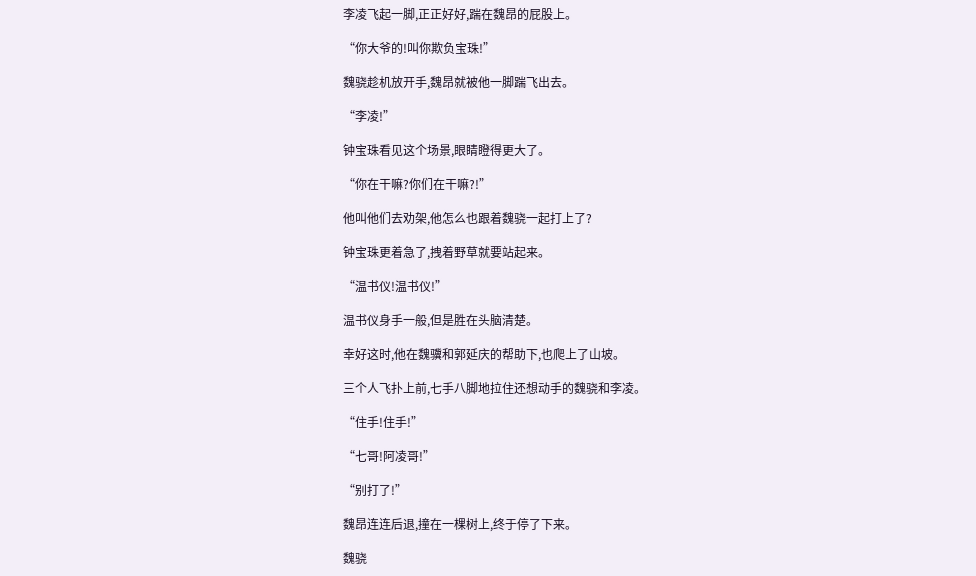李凌飞起一脚,正正好好,踹在魏昂的屁股上。

“你大爷的!叫你欺负宝珠!”

魏骁趁机放开手,魏昂就被他一脚踹飞出去。

“李凌!”

钟宝珠看见这个场景,眼睛瞪得更大了。

“你在干嘛?你们在干嘛?!”

他叫他们去劝架,他怎么也跟着魏骁一起打上了?

钟宝珠更着急了,拽着野草就要站起来。

“温书仪!温书仪!”

温书仪身手一般,但是胜在头脑清楚。

幸好这时,他在魏骥和郭延庆的帮助下,也爬上了山坡。

三个人飞扑上前,七手八脚地拉住还想动手的魏骁和李凌。

“住手!住手!”

“七哥!阿凌哥!”

“别打了!”

魏昂连连后退,撞在一棵树上,终于停了下来。

魏骁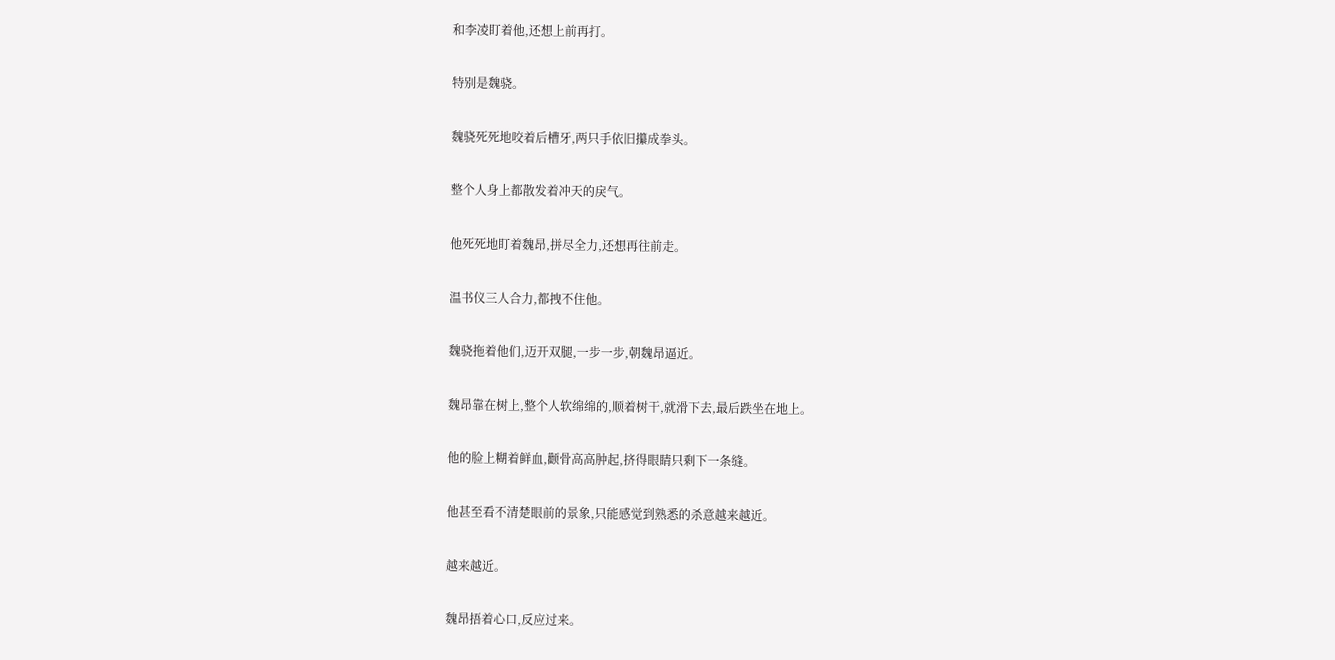和李凌盯着他,还想上前再打。

特别是魏骁。

魏骁死死地咬着后槽牙,两只手依旧攥成拳头。

整个人身上都散发着冲天的戾气。

他死死地盯着魏昂,拼尽全力,还想再往前走。

温书仪三人合力,都拽不住他。

魏骁拖着他们,迈开双腿,一步一步,朝魏昂逼近。

魏昂靠在树上,整个人软绵绵的,顺着树干,就滑下去,最后跌坐在地上。

他的脸上糊着鲜血,颧骨高高肿起,挤得眼睛只剩下一条缝。

他甚至看不清楚眼前的景象,只能感觉到熟悉的杀意越来越近。

越来越近。

魏昂捂着心口,反应过来。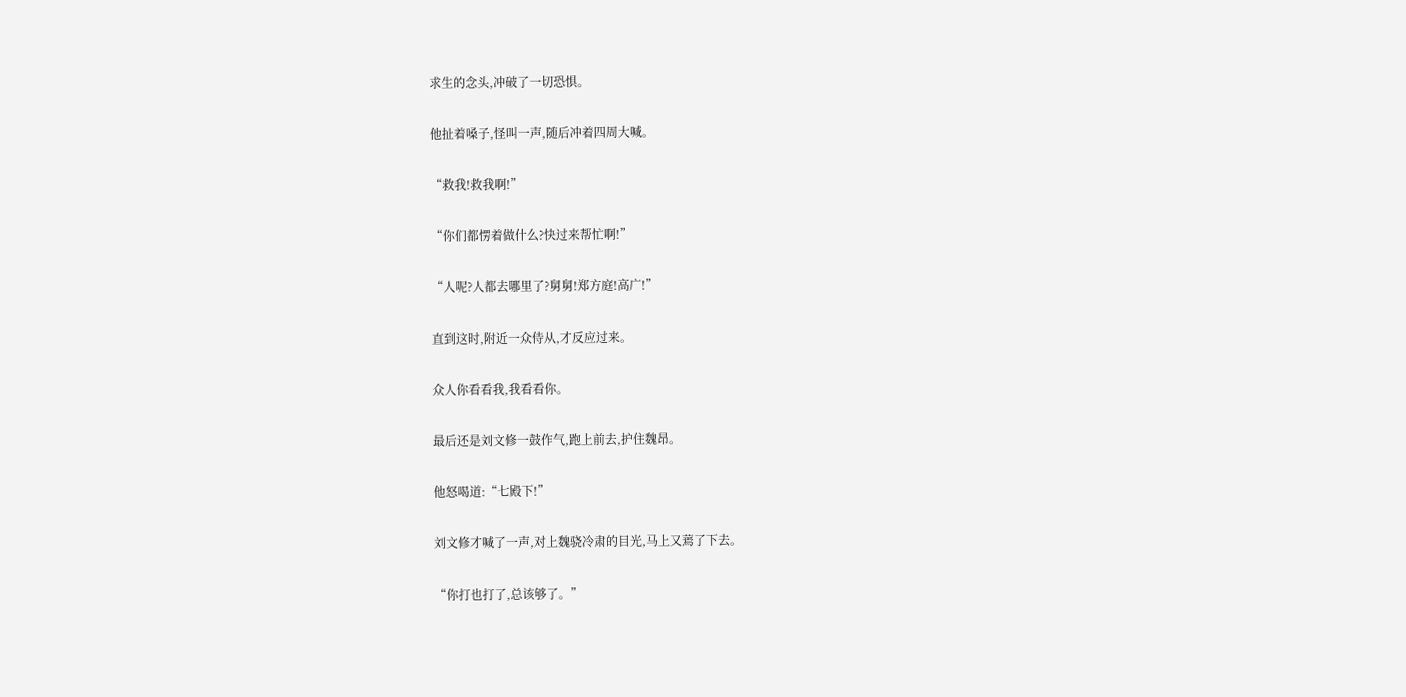求生的念头,冲破了一切恐惧。

他扯着嗓子,怪叫一声,随后冲着四周大喊。

“救我!救我啊!”

“你们都愣着做什么?快过来帮忙啊!”

“人呢?人都去哪里了?舅舅!郑方庭!高广!”

直到这时,附近一众侍从,才反应过来。

众人你看看我,我看看你。

最后还是刘文修一鼓作气,跑上前去,护住魏昂。

他怒喝道:“七殿下!”

刘文修才喊了一声,对上魏骁冷肃的目光,马上又蔫了下去。

“你打也打了,总该够了。”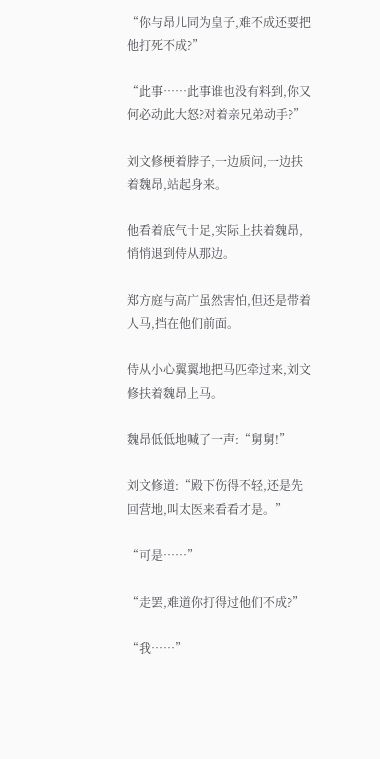“你与昂儿同为皇子,难不成还要把他打死不成?”

“此事……此事谁也没有料到,你又何必动此大怒?对着亲兄弟动手?”

刘文修梗着脖子,一边质问,一边扶着魏昂,站起身来。

他看着底气十足,实际上扶着魏昂,悄悄退到侍从那边。

郑方庭与高广虽然害怕,但还是带着人马,挡在他们前面。

侍从小心翼翼地把马匹牵过来,刘文修扶着魏昂上马。

魏昂低低地喊了一声:“舅舅!”

刘文修道:“殿下伤得不轻,还是先回营地,叫太医来看看才是。”

“可是……”

“走罢,难道你打得过他们不成?”

“我……”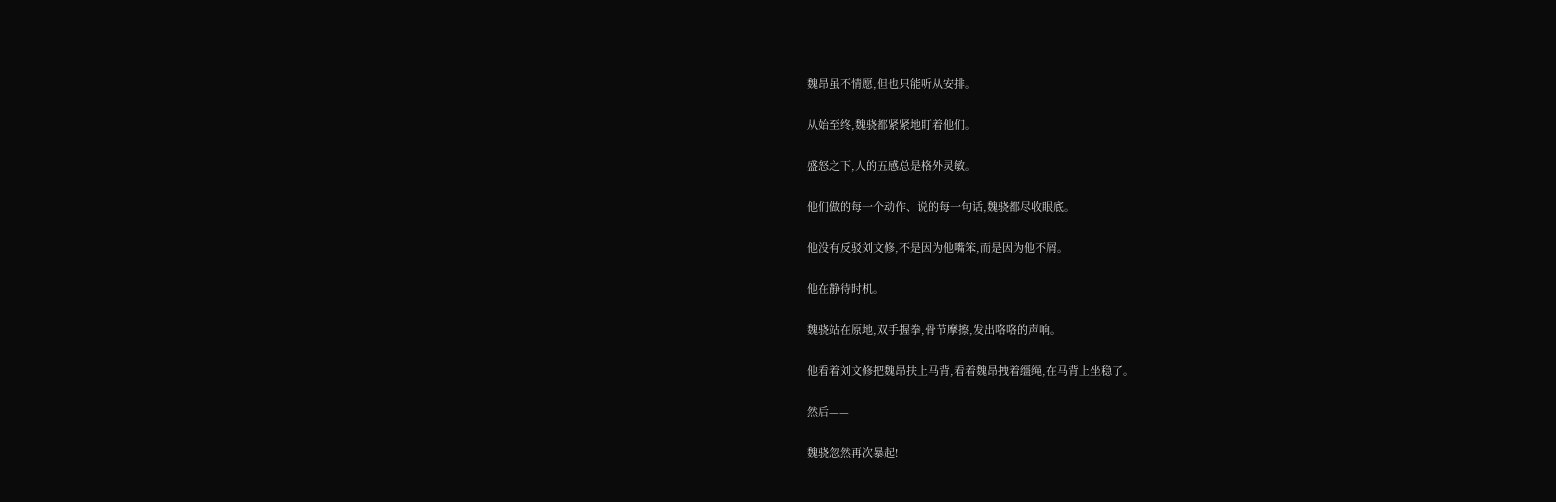魏昂虽不情愿,但也只能听从安排。

从始至终,魏骁都紧紧地盯着他们。

盛怒之下,人的五感总是格外灵敏。

他们做的每一个动作、说的每一句话,魏骁都尽收眼底。

他没有反驳刘文修,不是因为他嘴笨,而是因为他不屑。

他在静待时机。

魏骁站在原地,双手握拳,骨节摩擦,发出咯咯的声响。

他看着刘文修把魏昂扶上马背,看着魏昂拽着缰绳,在马背上坐稳了。

然后——

魏骁忽然再次暴起!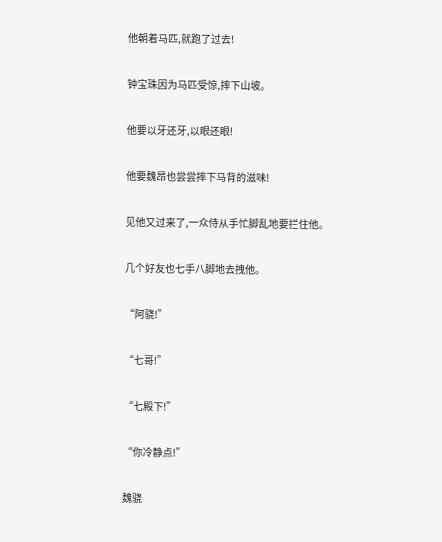他朝着马匹,就跑了过去!

钟宝珠因为马匹受惊,摔下山坡。

他要以牙还牙,以眼还眼!

他要魏昂也尝尝摔下马背的滋味!

见他又过来了,一众侍从手忙脚乱地要拦住他。

几个好友也七手八脚地去拽他。

“阿骁!”

“七哥!”

“七殿下!”

“你冷静点!”

魏骁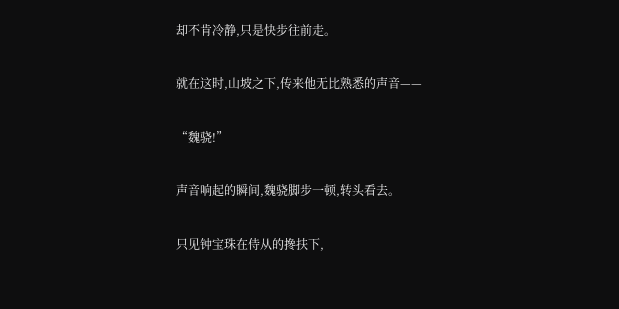却不肯冷静,只是快步往前走。

就在这时,山坡之下,传来他无比熟悉的声音——

“魏骁!”

声音响起的瞬间,魏骁脚步一顿,转头看去。

只见钟宝珠在侍从的搀扶下,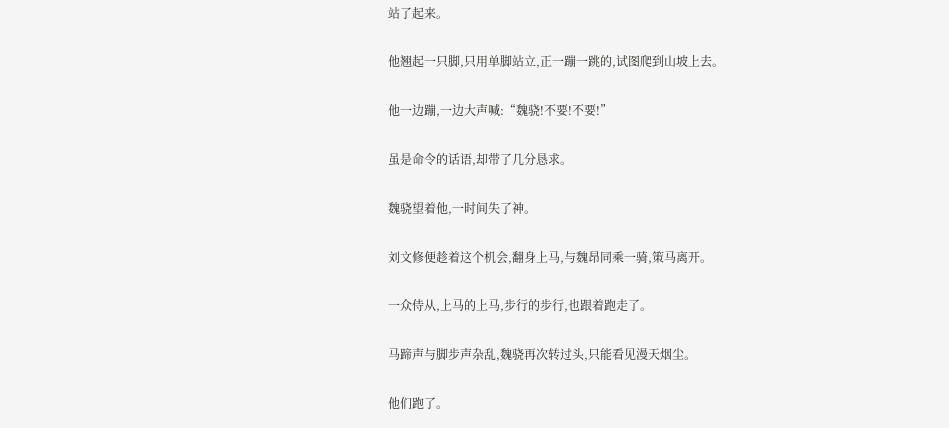站了起来。

他翘起一只脚,只用单脚站立,正一蹦一跳的,试图爬到山坡上去。

他一边蹦,一边大声喊:“魏骁!不要!不要!”

虽是命令的话语,却带了几分恳求。

魏骁望着他,一时间失了神。

刘文修便趁着这个机会,翻身上马,与魏昂同乘一骑,策马离开。

一众侍从,上马的上马,步行的步行,也跟着跑走了。

马蹄声与脚步声杂乱,魏骁再次转过头,只能看见漫天烟尘。

他们跑了。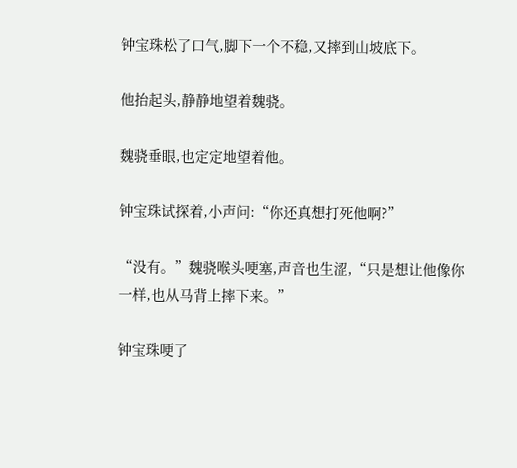钟宝珠松了口气,脚下一个不稳,又摔到山坡底下。

他抬起头,静静地望着魏骁。

魏骁垂眼,也定定地望着他。

钟宝珠试探着,小声问:“你还真想打死他啊?”

“没有。”魏骁喉头哽塞,声音也生涩,“只是想让他像你一样,也从马背上摔下来。”

钟宝珠哽了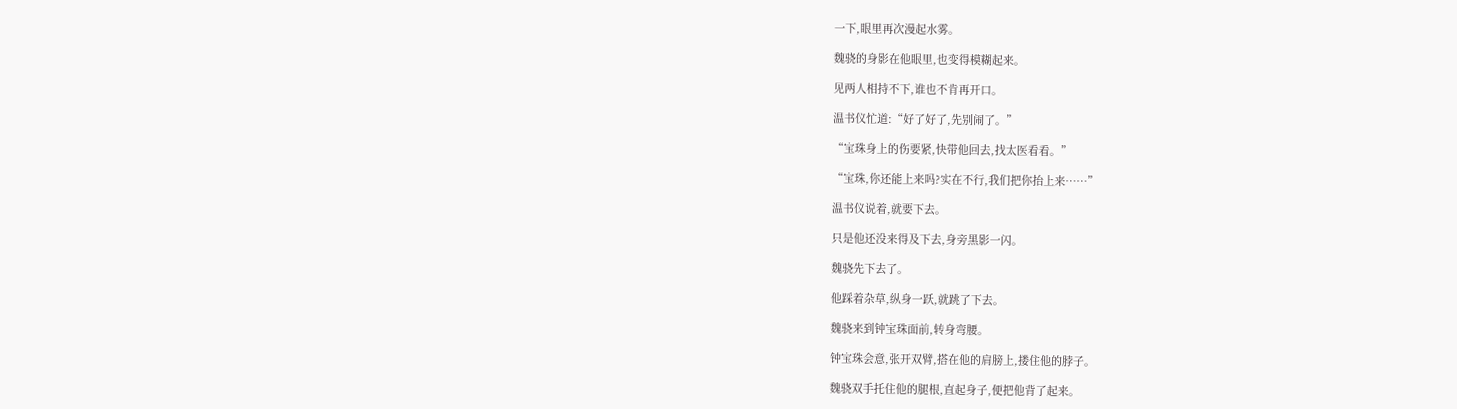一下,眼里再次漫起水雾。

魏骁的身影在他眼里,也变得模糊起来。

见两人相持不下,谁也不肯再开口。

温书仪忙道:“好了好了,先别闹了。”

“宝珠身上的伤要紧,快带他回去,找太医看看。”

“宝珠,你还能上来吗?实在不行,我们把你抬上来……”

温书仪说着,就要下去。

只是他还没来得及下去,身旁黑影一闪。

魏骁先下去了。

他踩着杂草,纵身一跃,就跳了下去。

魏骁来到钟宝珠面前,转身弯腰。

钟宝珠会意,张开双臂,搭在他的肩膀上,搂住他的脖子。

魏骁双手托住他的腿根,直起身子,便把他背了起来。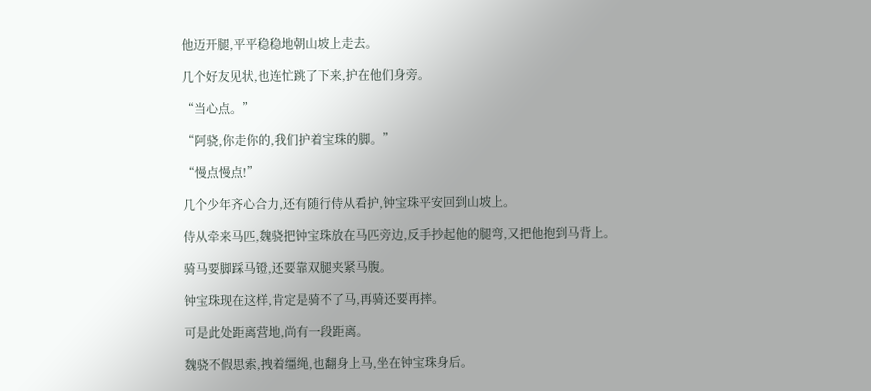他迈开腿,平平稳稳地朝山坡上走去。

几个好友见状,也连忙跳了下来,护在他们身旁。

“当心点。”

“阿骁,你走你的,我们护着宝珠的脚。”

“慢点慢点!”

几个少年齐心合力,还有随行侍从看护,钟宝珠平安回到山坡上。

侍从牵来马匹,魏骁把钟宝珠放在马匹旁边,反手抄起他的腿弯,又把他抱到马背上。

骑马要脚踩马镫,还要靠双腿夹紧马腹。

钟宝珠现在这样,肯定是骑不了马,再骑还要再摔。

可是此处距离营地,尚有一段距离。

魏骁不假思索,拽着缰绳,也翻身上马,坐在钟宝珠身后。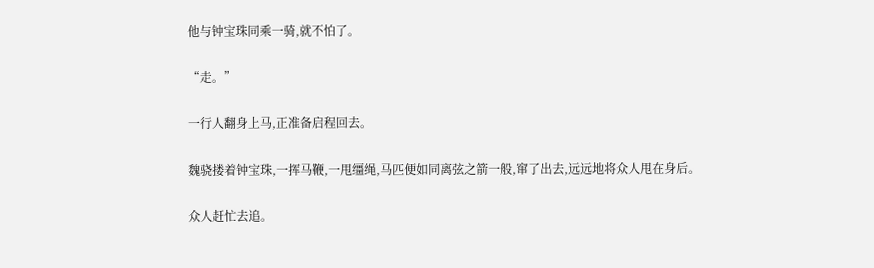他与钟宝珠同乘一骑,就不怕了。

“走。”

一行人翻身上马,正准备启程回去。

魏骁搂着钟宝珠,一挥马鞭,一甩缰绳,马匹便如同离弦之箭一般,窜了出去,远远地将众人甩在身后。

众人赶忙去追。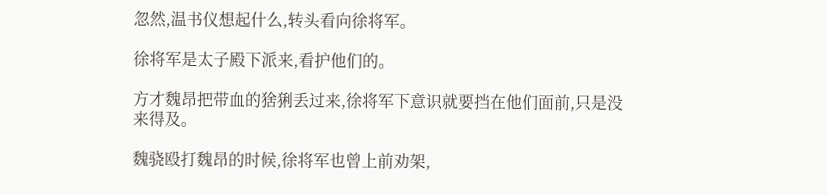忽然,温书仪想起什么,转头看向徐将军。

徐将军是太子殿下派来,看护他们的。

方才魏昂把带血的猞猁丢过来,徐将军下意识就要挡在他们面前,只是没来得及。

魏骁殴打魏昂的时候,徐将军也曾上前劝架,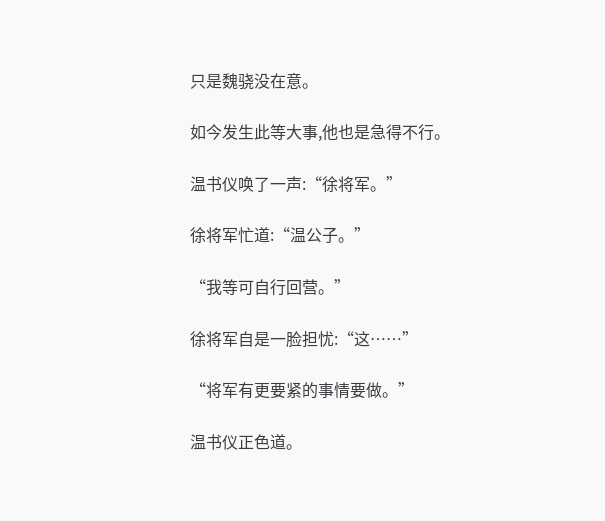只是魏骁没在意。

如今发生此等大事,他也是急得不行。

温书仪唤了一声:“徐将军。”

徐将军忙道:“温公子。”

“我等可自行回营。”

徐将军自是一脸担忧:“这……”

“将军有更要紧的事情要做。”

温书仪正色道。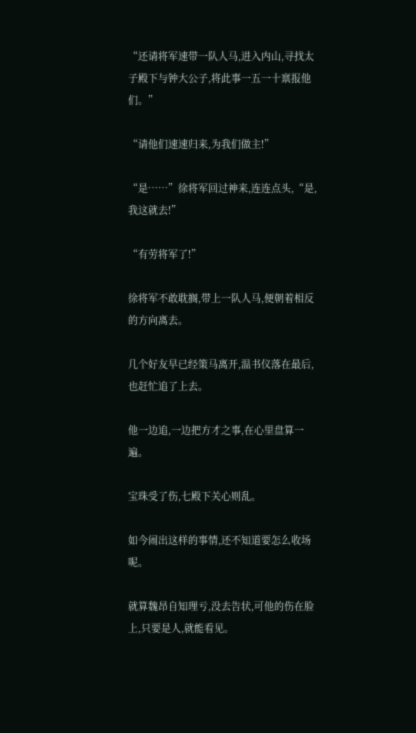“还请将军速带一队人马,进入内山,寻找太子殿下与钟大公子,将此事一五一十禀报他们。”

“请他们速速归来,为我们做主!”

“是……”徐将军回过神来,连连点头,“是,我这就去!”

“有劳将军了!”

徐将军不敢耽搁,带上一队人马,便朝着相反的方向离去。

几个好友早已经策马离开,温书仪落在最后,也赶忙追了上去。

他一边追,一边把方才之事,在心里盘算一遍。

宝珠受了伤,七殿下关心则乱。

如今闹出这样的事情,还不知道要怎么收场呢。

就算魏昂自知理亏,没去告状,可他的伤在脸上,只要是人,就能看见。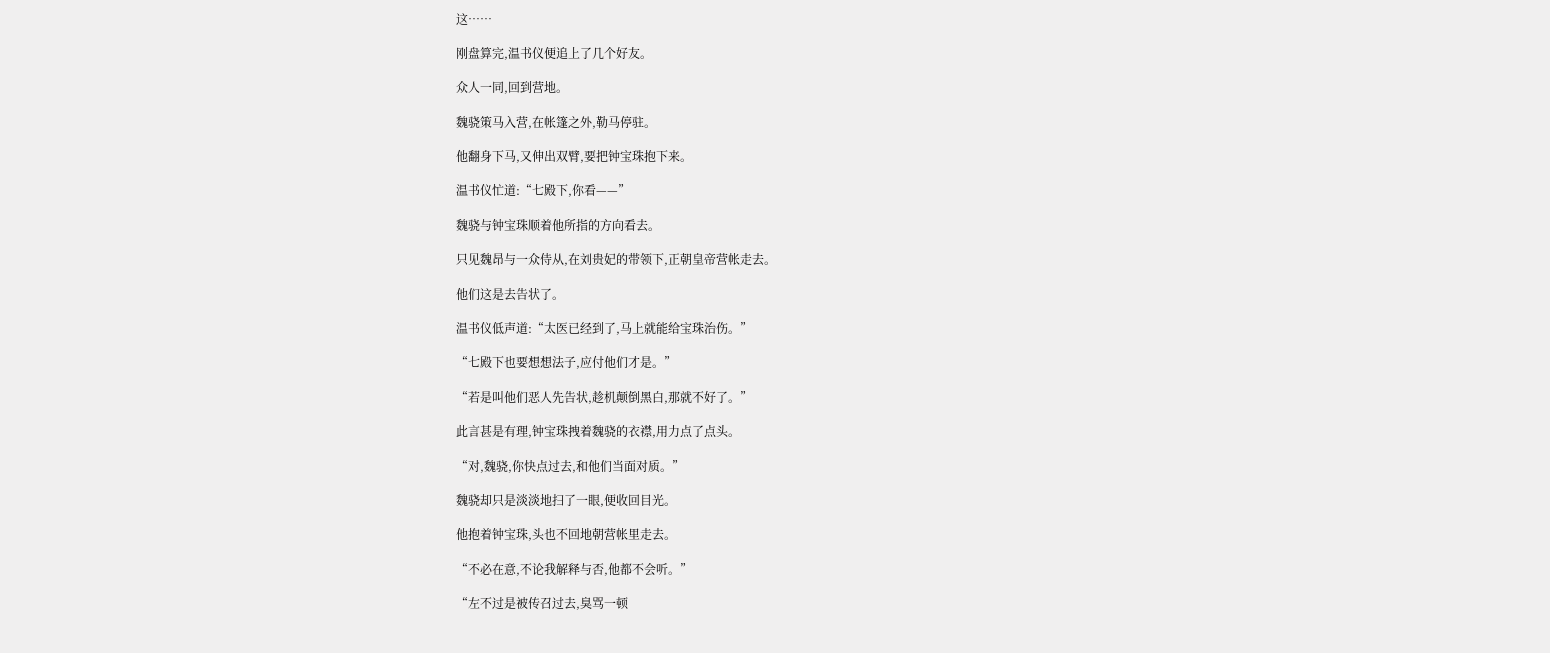这……

刚盘算完,温书仪便追上了几个好友。

众人一同,回到营地。

魏骁策马入营,在帐篷之外,勒马停驻。

他翻身下马,又伸出双臂,要把钟宝珠抱下来。

温书仪忙道:“七殿下,你看——”

魏骁与钟宝珠顺着他所指的方向看去。

只见魏昂与一众侍从,在刘贵妃的带领下,正朝皇帝营帐走去。

他们这是去告状了。

温书仪低声道:“太医已经到了,马上就能给宝珠治伤。”

“七殿下也要想想法子,应付他们才是。”

“若是叫他们恶人先告状,趁机颠倒黑白,那就不好了。”

此言甚是有理,钟宝珠拽着魏骁的衣襟,用力点了点头。

“对,魏骁,你快点过去,和他们当面对质。”

魏骁却只是淡淡地扫了一眼,便收回目光。

他抱着钟宝珠,头也不回地朝营帐里走去。

“不必在意,不论我解释与否,他都不会听。”

“左不过是被传召过去,臭骂一顿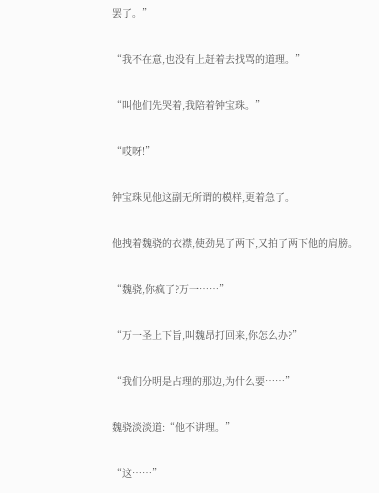罢了。”

“我不在意,也没有上赶着去找骂的道理。”

“叫他们先哭着,我陪着钟宝珠。”

“哎呀!”

钟宝珠见他这副无所谓的模样,更着急了。

他拽着魏骁的衣襟,使劲晃了两下,又拍了两下他的肩膀。

“魏骁,你疯了?万一……”

“万一圣上下旨,叫魏昂打回来,你怎么办?”

“我们分明是占理的那边,为什么要……”

魏骁淡淡道:“他不讲理。”

“这……”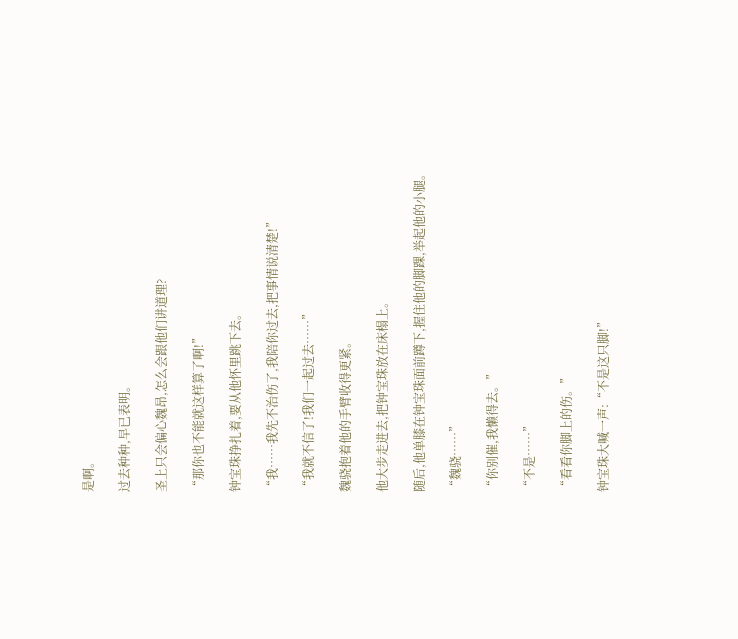是啊。

过去种种,早已表明。

圣上只会偏心魏昂,怎么会跟他们讲道理?

“那你也不能就这样算了啊!”

钟宝珠挣扎着,要从他怀里跳下去。

“我……我先不治伤了,我陪你过去,把事情说清楚!”

“我就不信了!我们一起过去……”

魏骁抱着他的手臂收得更紧。

他大步走进去,把钟宝珠放在床榻上。

随后,他单膝在钟宝珠面前蹲下,握住他的脚踝,举起他的小腿。

“魏骁……”

“你别催,我懒得去。”

“不是……”

“看看你脚上的伤。”

钟宝珠大喊一声:“不是这只脚!”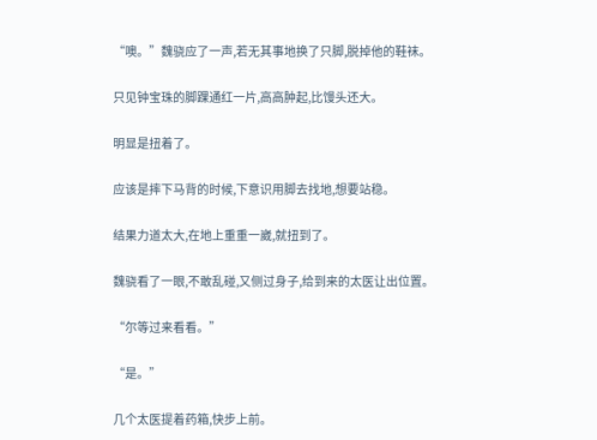“噢。”魏骁应了一声,若无其事地换了只脚,脱掉他的鞋袜。

只见钟宝珠的脚踝通红一片,高高肿起,比馒头还大。

明显是扭着了。

应该是摔下马背的时候,下意识用脚去找地,想要站稳。

结果力道太大,在地上重重一崴,就扭到了。

魏骁看了一眼,不敢乱碰,又侧过身子,给到来的太医让出位置。

“尔等过来看看。”

“是。”

几个太医提着药箱,快步上前。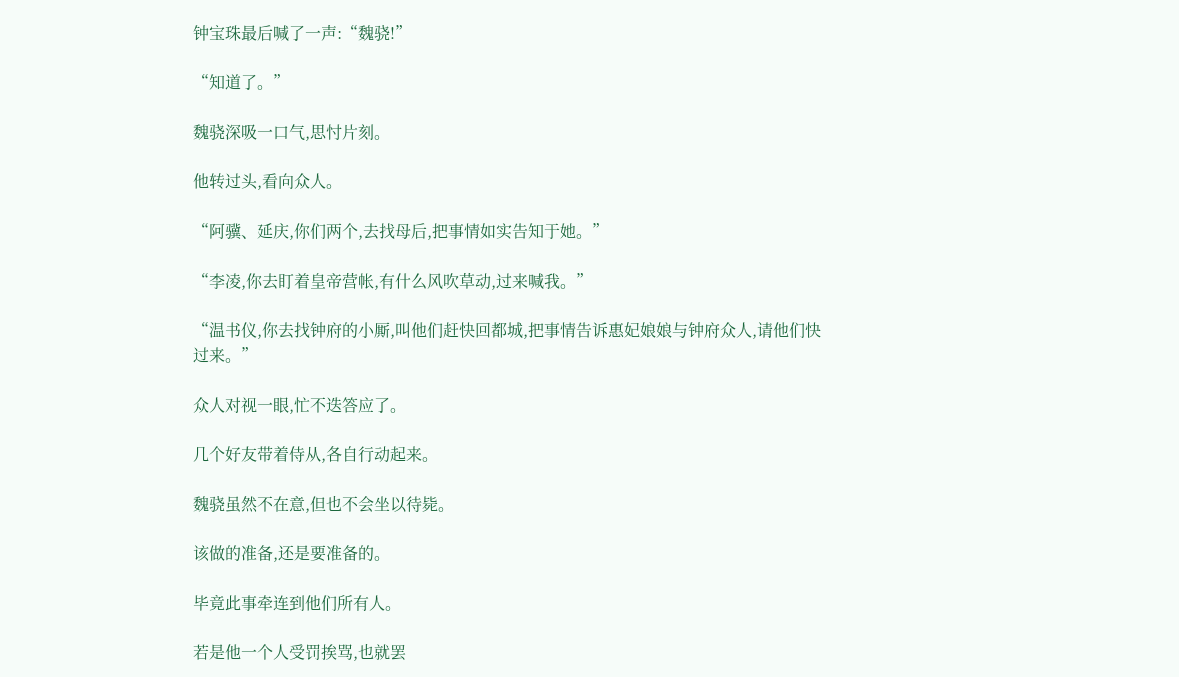钟宝珠最后喊了一声:“魏骁!”

“知道了。”

魏骁深吸一口气,思忖片刻。

他转过头,看向众人。

“阿骥、延庆,你们两个,去找母后,把事情如实告知于她。”

“李凌,你去盯着皇帝营帐,有什么风吹草动,过来喊我。”

“温书仪,你去找钟府的小厮,叫他们赶快回都城,把事情告诉惠妃娘娘与钟府众人,请他们快过来。”

众人对视一眼,忙不迭答应了。

几个好友带着侍从,各自行动起来。

魏骁虽然不在意,但也不会坐以待毙。

该做的准备,还是要准备的。

毕竟此事牵连到他们所有人。

若是他一个人受罚挨骂,也就罢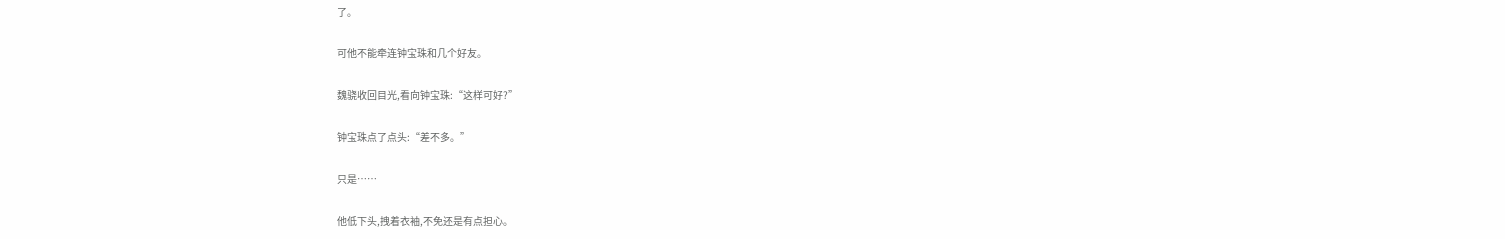了。

可他不能牵连钟宝珠和几个好友。

魏骁收回目光,看向钟宝珠:“这样可好?”

钟宝珠点了点头:“差不多。”

只是……

他低下头,拽着衣袖,不免还是有点担心。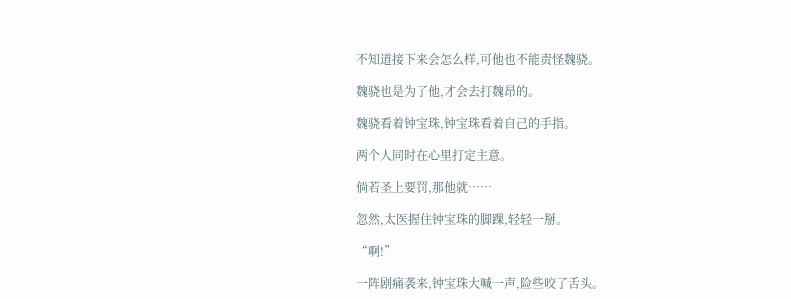不知道接下来会怎么样,可他也不能责怪魏骁。

魏骁也是为了他,才会去打魏昂的。

魏骁看着钟宝珠,钟宝珠看着自己的手指。

两个人同时在心里打定主意。

倘若圣上要罚,那他就……

忽然,太医握住钟宝珠的脚踝,轻轻一掰。

“啊!”

一阵剧痛袭来,钟宝珠大喊一声,险些咬了舌头。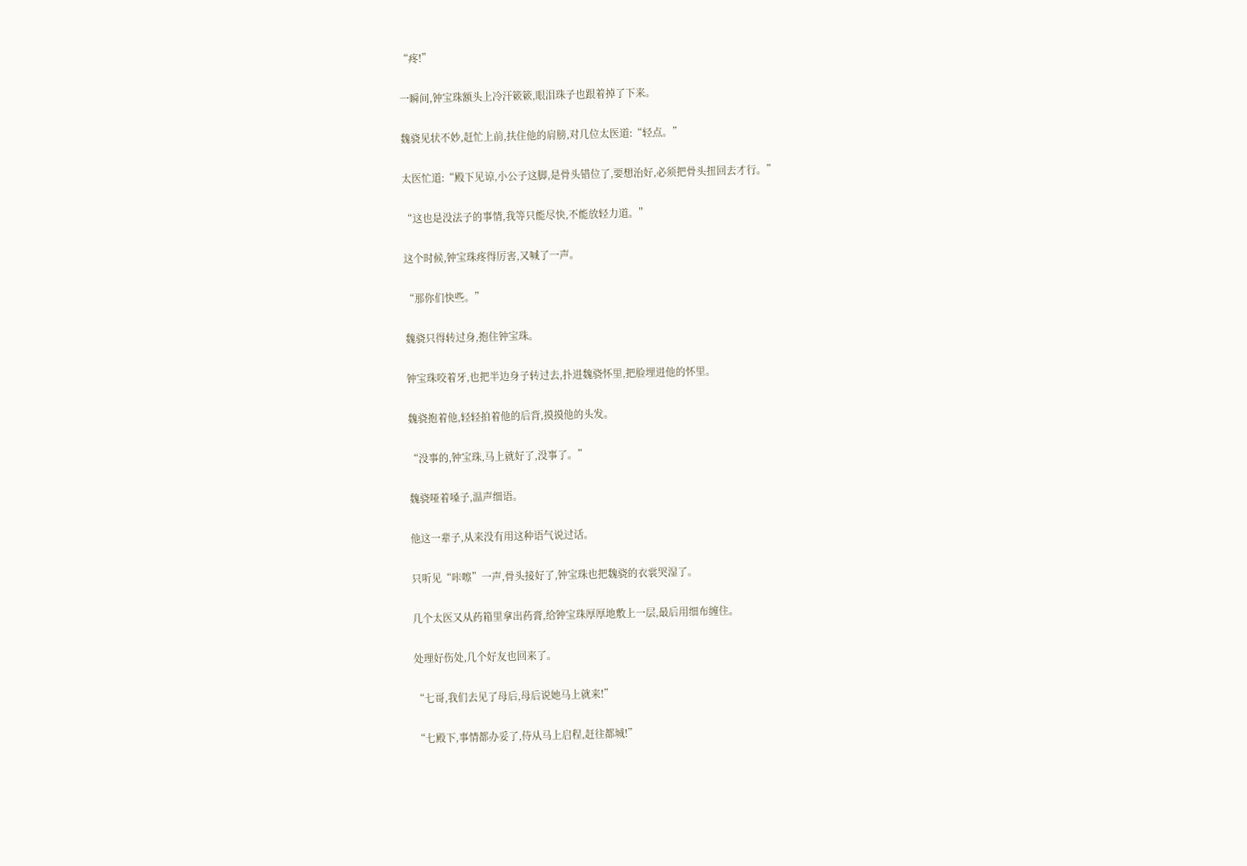“疼!”

一瞬间,钟宝珠额头上冷汗簌簌,眼泪珠子也跟着掉了下来。

魏骁见状不妙,赶忙上前,扶住他的肩膀,对几位太医道:“轻点。”

太医忙道:“殿下见谅,小公子这脚,是骨头错位了,要想治好,必须把骨头扭回去才行。”

“这也是没法子的事情,我等只能尽快,不能放轻力道。”

这个时候,钟宝珠疼得厉害,又喊了一声。

“那你们快些。”

魏骁只得转过身,抱住钟宝珠。

钟宝珠咬着牙,也把半边身子转过去,扑进魏骁怀里,把脸埋进他的怀里。

魏骁抱着他,轻轻拍着他的后背,摸摸他的头发。

“没事的,钟宝珠,马上就好了,没事了。”

魏骁哑着嗓子,温声细语。

他这一辈子,从来没有用这种语气说过话。

只听见“咔嚓”一声,骨头接好了,钟宝珠也把魏骁的衣裳哭湿了。

几个太医又从药箱里拿出药膏,给钟宝珠厚厚地敷上一层,最后用细布缠住。

处理好伤处,几个好友也回来了。

“七哥,我们去见了母后,母后说她马上就来!”

“七殿下,事情都办妥了,侍从马上启程,赶往都城!”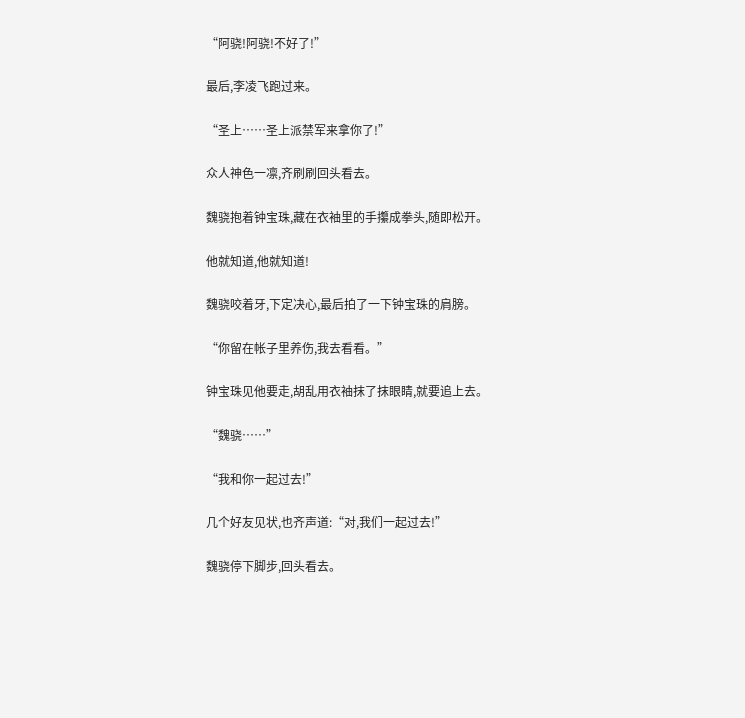“阿骁!阿骁!不好了!”

最后,李凌飞跑过来。

“圣上……圣上派禁军来拿你了!”

众人神色一凛,齐刷刷回头看去。

魏骁抱着钟宝珠,藏在衣袖里的手攥成拳头,随即松开。

他就知道,他就知道!

魏骁咬着牙,下定决心,最后拍了一下钟宝珠的肩膀。

“你留在帐子里养伤,我去看看。”

钟宝珠见他要走,胡乱用衣袖抹了抹眼睛,就要追上去。

“魏骁……”

“我和你一起过去!”

几个好友见状,也齐声道:“对,我们一起过去!”

魏骁停下脚步,回头看去。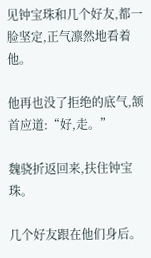见钟宝珠和几个好友,都一脸坚定,正气凛然地看着他。

他再也没了拒绝的底气,颔首应道:“好,走。”

魏骁折返回来,扶住钟宝珠。

几个好友跟在他们身后。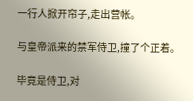一行人掀开帘子,走出营帐。

与皇帝派来的禁军侍卫,撞了个正着。

毕竟是侍卫,对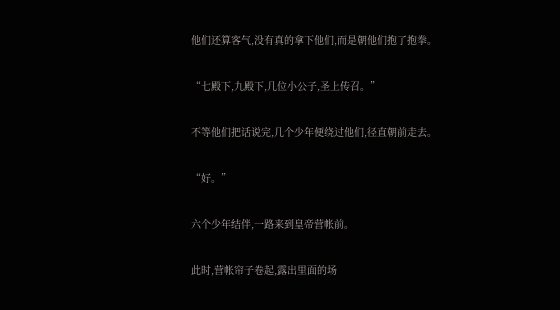他们还算客气,没有真的拿下他们,而是朝他们抱了抱拳。

“七殿下,九殿下,几位小公子,圣上传召。”

不等他们把话说完,几个少年便绕过他们,径直朝前走去。

“好。”

六个少年结伴,一路来到皇帝营帐前。

此时,营帐帘子卷起,露出里面的场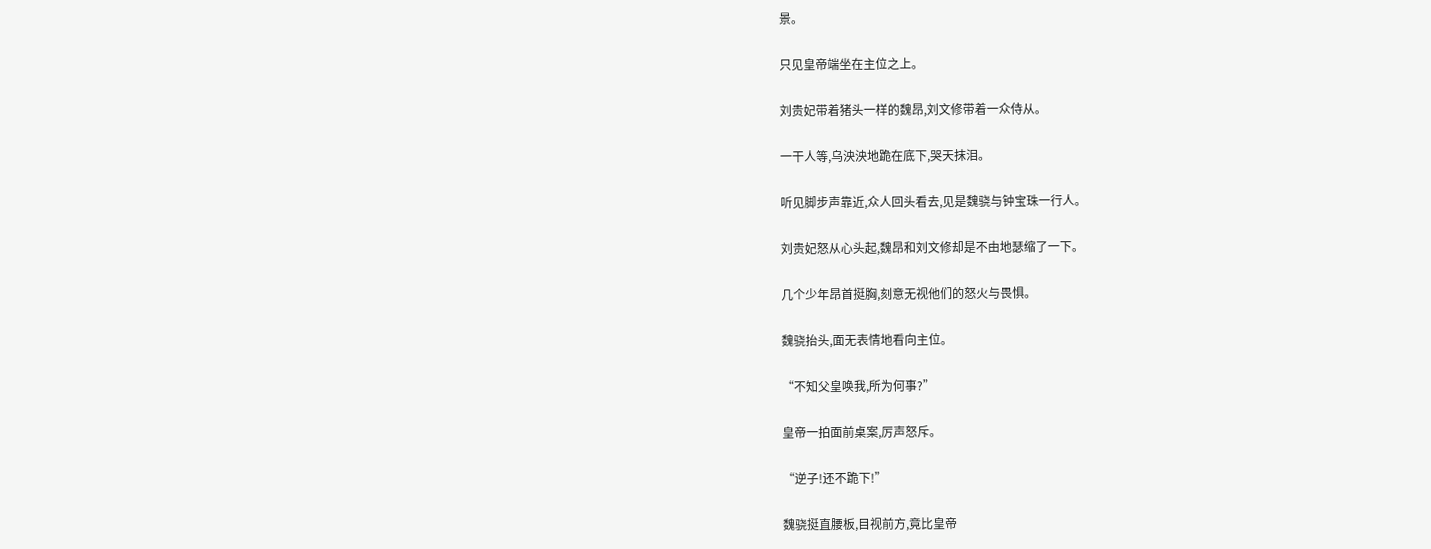景。

只见皇帝端坐在主位之上。

刘贵妃带着猪头一样的魏昂,刘文修带着一众侍从。

一干人等,乌泱泱地跪在底下,哭天抹泪。

听见脚步声靠近,众人回头看去,见是魏骁与钟宝珠一行人。

刘贵妃怒从心头起,魏昂和刘文修却是不由地瑟缩了一下。

几个少年昂首挺胸,刻意无视他们的怒火与畏惧。

魏骁抬头,面无表情地看向主位。

“不知父皇唤我,所为何事?”

皇帝一拍面前桌案,厉声怒斥。

“逆子!还不跪下!”

魏骁挺直腰板,目视前方,竟比皇帝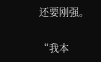还要刚强。

“我本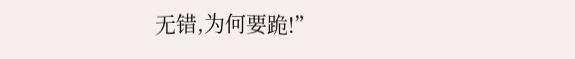无错,为何要跪!”